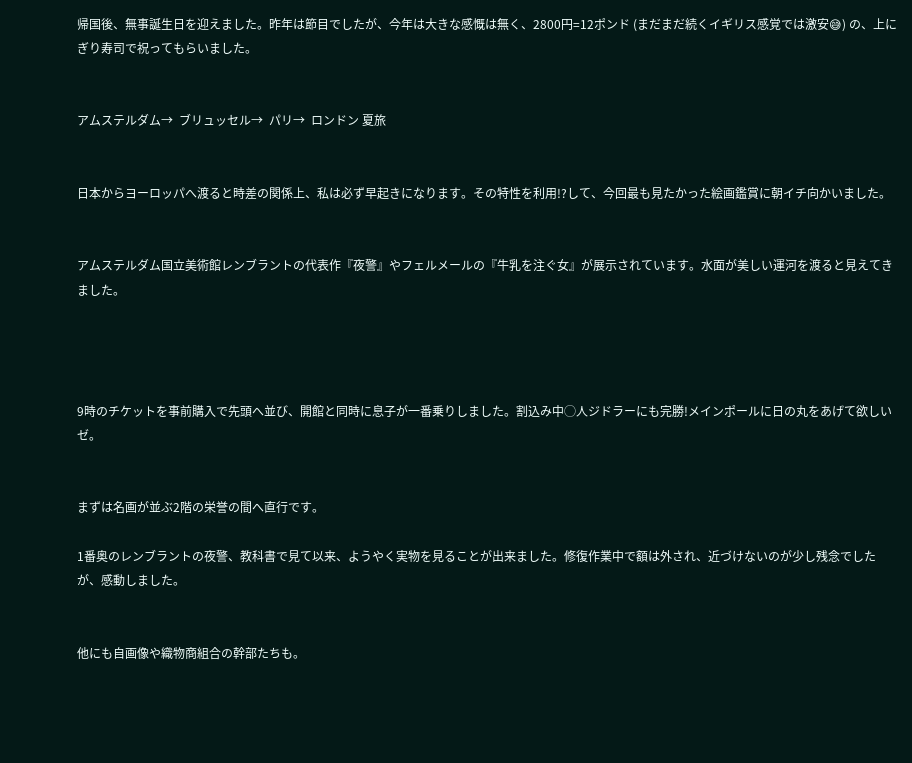帰国後、無事誕生日を迎えました。昨年は節目でしたが、今年は大きな感慨は無く、2800円=12ポンド (まだまだ続くイギリス感覚では激安😅) の、上にぎり寿司で祝ってもらいました。


アムステルダム→  ブリュッセル→  パリ→  ロンドン 夏旅


日本からヨーロッパへ渡ると時差の関係上、私は必ず早起きになります。その特性を利用!?して、今回最も見たかった絵画鑑賞に朝イチ向かいました。


アムステルダム国立美術館レンブラントの代表作『夜警』やフェルメールの『牛乳を注ぐ女』が展示されています。水面が美しい運河を渡ると見えてきました。




9時のチケットを事前購入で先頭へ並び、開館と同時に息子が一番乗りしました。割込み中◯人ジドラーにも完勝!メインポールに日の丸をあげて欲しいゼ。


まずは名画が並ぶ2階の栄誉の間へ直行です。

1番奥のレンブラントの夜警、教科書で見て以来、ようやく実物を見ることが出来ました。修復作業中で額は外され、近づけないのが少し残念でしたが、感動しました。


他にも自画像や織物商組合の幹部たちも。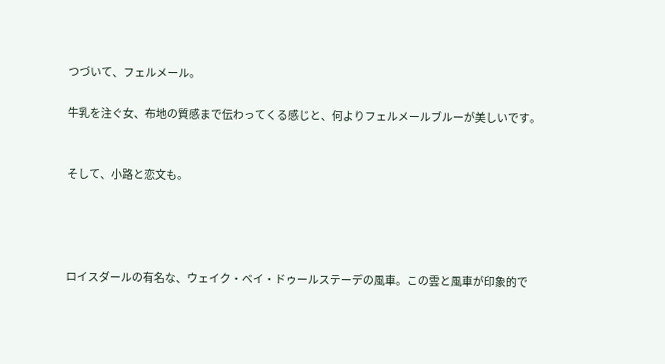つづいて、フェルメール。

牛乳を注ぐ女、布地の質感まで伝わってくる感じと、何よりフェルメールブルーが美しいです。


そして、小路と恋文も。




ロイスダールの有名な、ウェイク・ベイ・ドゥールステーデの風車。この雲と風車が印象的で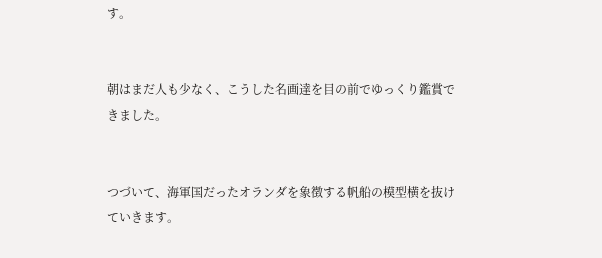す。


朝はまだ人も少なく、こうした名画達を目の前でゆっくり鑑賞できました。


つづいて、海軍国だったオランダを象徴する帆船の模型横を抜けていきます。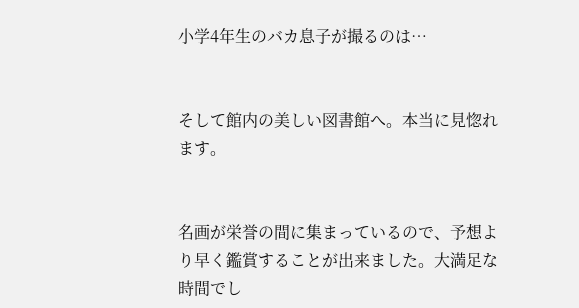小学4年生のバカ息子が撮るのは…


そして館内の美しい図書館へ。本当に見惚れます。


名画が栄誉の間に集まっているので、予想より早く鑑賞することが出来ました。大満足な時間でし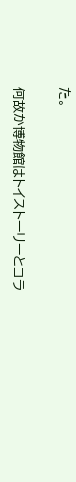た。


何故か博物館はトイストーリーとコラ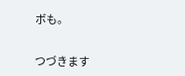ボも。


つづきます